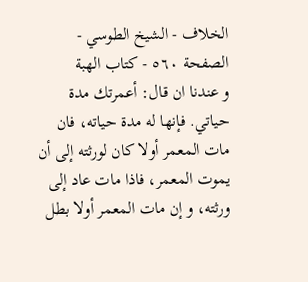الخلاف - الشيخ الطوسي - الصفحة ٥٦٠ - كتاب الهبة
و عندنا ان قال: أعمرتك مدة حياتي. فإنها له مدة حياته، فان مات المعمر أولا كان لورثته إلى أن يموت المعمر، فاذا مات عاد إلى ورثته، و إن مات المعمر أولا بطل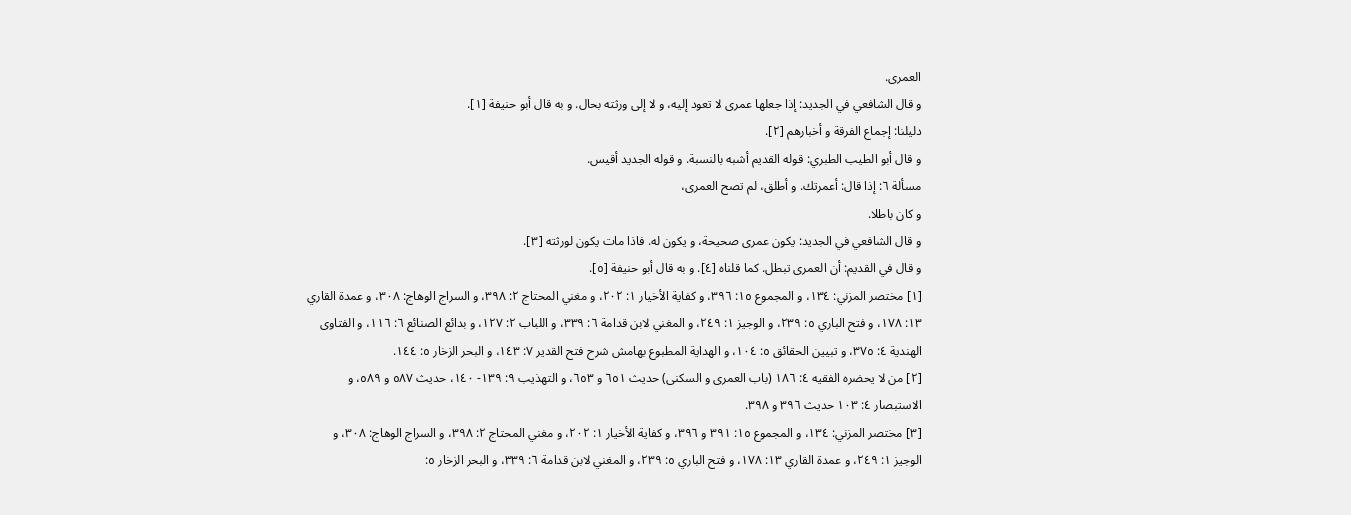العمرى.
و قال الشافعي في الجديد: إذا جعلها عمرى لا تعود إليه، و لا إلى ورثته بحال. و به قال أبو حنيفة [١].
دليلنا: إجماع الفرقة و أخبارهم [٢].
و قال أبو الطيب الطبري: قوله القديم أشبه بالنسبة. و قوله الجديد أقيس.
مسألة ٦: إذا قال: أعمرتك. و أطلق، لم تصح العمرى،
و كان باطلا.
و قال الشافعي في الجديد: يكون عمرى صحيحة، و يكون له. فاذا مات يكون لورثته [٣].
و قال في القديم: أن العمرى تبطل. كما قلناه [٤]. و به قال أبو حنيفة [٥].
[١] مختصر المزني: ١٣٤، و المجموع ١٥: ٣٩٦، و كفاية الأخيار ١: ٢٠٢، و مغني المحتاج ٢: ٣٩٨، و السراج الوهاج: ٣٠٨، و عمدة القاري ١٣: ١٧٨، و فتح الباري ٥: ٢٣٩، و الوجيز ١: ٢٤٩، و المغني لابن قدامة ٦: ٣٣٩، و اللباب ٢: ١٢٧، و بدائع الصنائع ٦: ١١٦، و الفتاوى الهندية ٤: ٣٧٥، و تبيين الحقائق ٥: ١٠٤، و الهداية المطبوع بهامش شرح فتح القدير ٧: ١٤٣، و البحر الزخار ٥: ١٤٤.
[٢] من لا يحضره الفقيه ٤: ١٨٦ (باب العمرى و السكنى) حديث ٦٥١ و ٦٥٣، و التهذيب ٩: ١٣٩- ١٤٠، حديث ٥٨٧ و ٥٨٩، و الاستبصار ٤: ١٠٣ حديث ٣٩٦ و ٣٩٨.
[٣] مختصر المزني: ١٣٤، و المجموع ١٥: ٣٩١ و ٣٩٦، و كفاية الأخيار ١: ٢٠٢، و مغني المحتاج ٢: ٣٩٨، و السراج الوهاج: ٣٠٨، و الوجيز ١: ٢٤٩، و عمدة القاري ١٣: ١٧٨، و فتح الباري ٥: ٢٣٩، و المغني لابن قدامة ٦: ٣٣٩، و البحر الزخار ٥: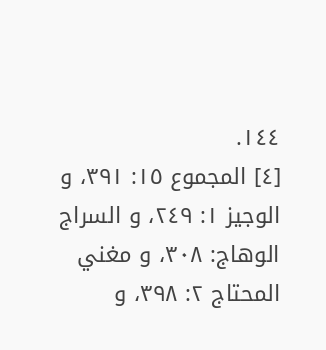١٤٤.
[٤] المجموع ١٥: ٣٩١، و الوجيز ١: ٢٤٩، و السراج الوهاج: ٣٠٨، و مغني المحتاج ٢: ٣٩٨، و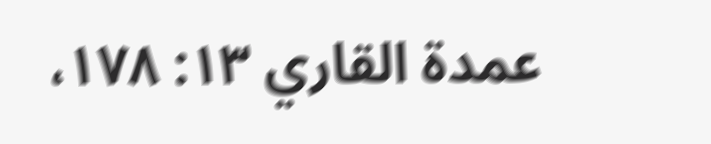عمدة القاري ١٣: ١٧٨،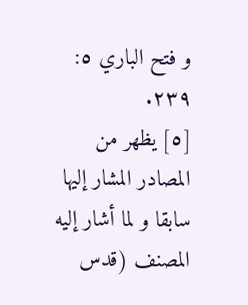و فتح الباري ٥: ٢٣٩.
[٥] يظهر من المصادر المشار إليها سابقا و لما أشار إليه المصنف (قدس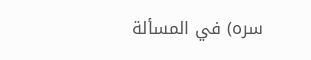سره) في المسألة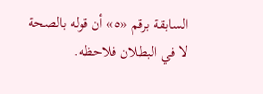السابقة برقم «٥» أن قوله بالصحة لا في البطلان فلاحظه.